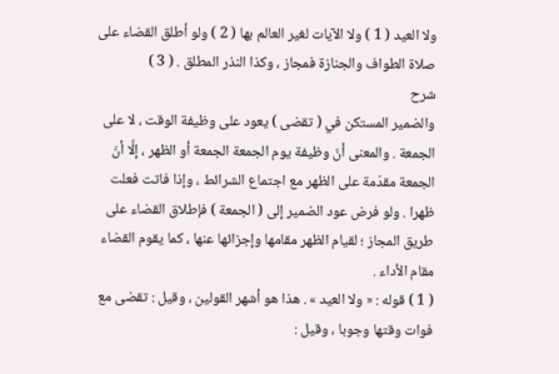ولا العيد ( 1 ) ولا الآيات لغير العالم بها ( 2 ) ولو أطلق القضاء على صلاة الطواف والجنازة فمجاز ، وكذا النذر المطلق . ( 3 )
شرح
والضمير المستكن في ( تقضى ) يعود على وظيفة الوقت ، لا على الجمعة . والمعنى أنّ وظيفة يوم الجمعة الجمعة أو الظهر ، إلَّا أنّ الجمعة مقدّمة على الظهر مع اجتماع الشرائط ، وإذا فاتت فعلت ظهرا . ولو فرض عود الضمير إلى ( الجمعة ) فإطلاق القضاء على طريق المجاز ؛ لقيام الظهر مقامها وإجزائها عنها ، كما يقوم القضاء مقام الأداء .
( 1 ) قوله : « ولا العيد » . هذا هو أشهر القولين ، وقيل : تقضى مع فوات وقتها وجوبا ، وقيل :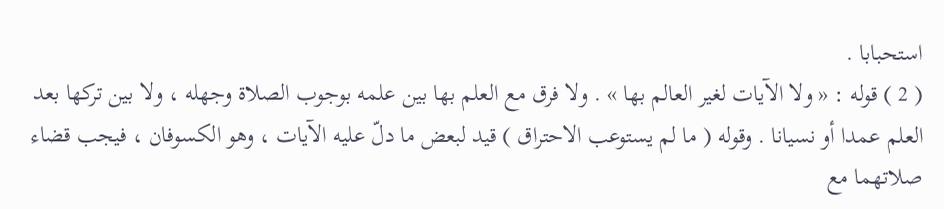استحبابا .
( 2 ) قوله : « ولا الآيات لغير العالم بها » . ولا فرق مع العلم بها بين علمه بوجوب الصلاة وجهله ، ولا بين تركها بعد العلم عمدا أو نسيانا . وقوله ( ما لم يستوعب الاحتراق ) قيد لبعض ما دلّ عليه الآيات ، وهو الكسوفان ، فيجب قضاء صلاتهما مع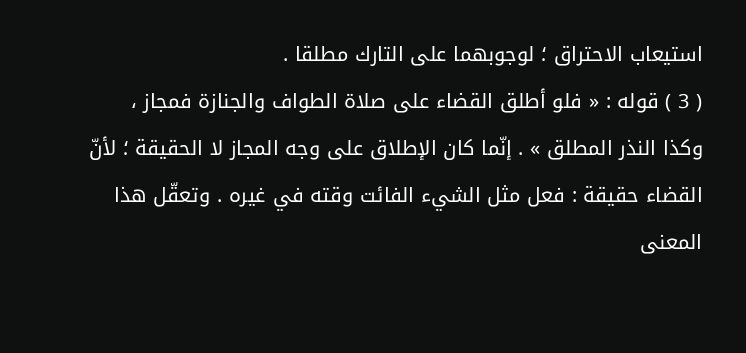استيعاب الاحتراق ؛ لوجوبهما على التارك مطلقا .
( 3 ) قوله : « فلو أطلق القضاء على صلاة الطواف والجنازة فمجاز ، وكذا النذر المطلق » . إنّما كان الإطلاق على وجه المجاز لا الحقيقة ؛ لأنّ القضاء حقيقة : فعل مثل الشيء الفائت وقته في غيره . وتعقّل هذا المعنى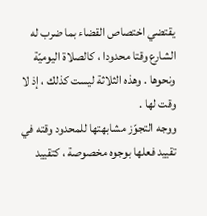يقتضي اختصاص القضاء بما ضرب له الشارع وقتا محدودا ، كالصلاة اليوميّة ونحوها . وهذه الثلاثة ليست كذلك ، إذ لا وقت لها .
ووجه التجوّز مشابهتها للمحدود وقته في تقييد فعلها بوجوه مخصوصة ، كتقييد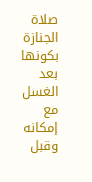صلاة الجنازة بكونها بعد الغسل مع إمكانه وقبل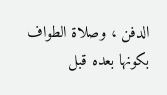الدفن ، وصلاة الطواف بكونها بعده قبل